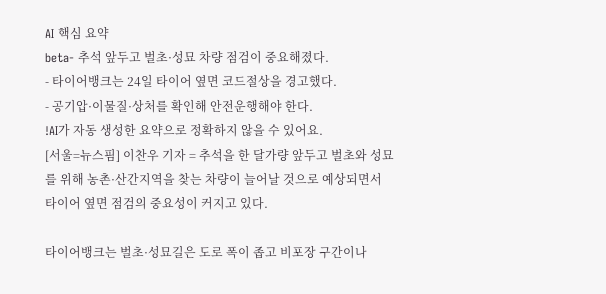AI 핵심 요약
beta- 추석 앞두고 벌초·성묘 차량 점검이 중요해졌다.
- 타이어뱅크는 24일 타이어 옆면 코드절상을 경고했다.
- 공기압·이물질·상처를 확인해 안전운행해야 한다.
!AI가 자동 생성한 요약으로 정확하지 않을 수 있어요.
[서울=뉴스핌] 이찬우 기자 = 추석을 한 달가량 앞두고 벌초와 성묘를 위해 농촌·산간지역을 찾는 차량이 늘어날 것으로 예상되면서 타이어 옆면 점검의 중요성이 커지고 있다.

타이어뱅크는 벌초·성묘길은 도로 폭이 좁고 비포장 구간이나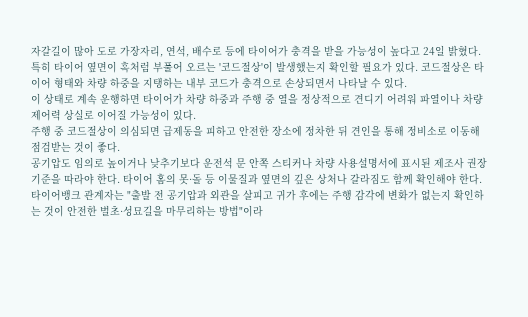자갈길이 많아 도로 가장자리, 연석, 배수로 등에 타이어가 충격을 받을 가능성이 높다고 24일 밝혔다.
특히 타이어 옆면이 혹처럼 부풀어 오르는 '코드절상'이 발생했는지 확인할 필요가 있다. 코드절상은 타이어 형태와 차량 하중을 지탱하는 내부 코드가 충격으로 손상되면서 나타날 수 있다.
이 상태로 계속 운행하면 타이어가 차량 하중과 주행 중 열을 정상적으로 견디기 어려워 파열이나 차량 제어력 상실로 이어질 가능성이 있다.
주행 중 코드절상이 의심되면 급제동을 피하고 안전한 장소에 정차한 뒤 견인을 통해 정비소로 이동해 점검받는 것이 좋다.
공기압도 임의로 높이거나 낮추기보다 운전석 문 안쪽 스티커나 차량 사용설명서에 표시된 제조사 권장 기준을 따라야 한다. 타이어 홈의 못·돌 등 이물질과 옆면의 깊은 상처나 갈라짐도 함께 확인해야 한다.
타이어뱅크 관계자는 "출발 전 공기압과 외관을 살피고 귀가 후에는 주행 감각에 변화가 없는지 확인하는 것이 안전한 벌초·성묘길을 마무리하는 방법"이라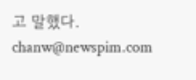고 말했다.
chanw@newspim.com